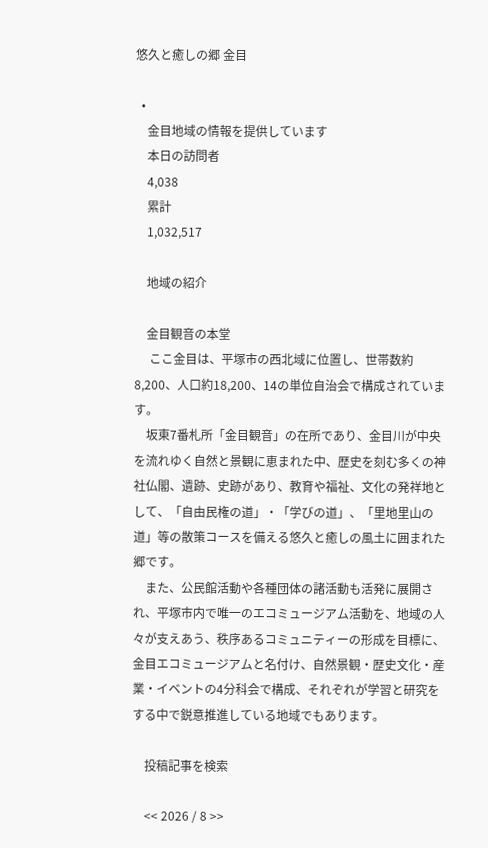悠久と癒しの郷 金目

  •
    金目地域の情報を提供しています
    本日の訪問者
    4,038
    累計
    1,032,517

    地域の紹介

    金目観音の本堂
     ここ金目は、平塚市の西北域に位置し、世帯数約8,200、人口約18,200、14の単位自治会で構成されています。
    坂東7番札所「金目観音」の在所であり、金目川が中央を流れゆく自然と景観に恵まれた中、歴史を刻む多くの神社仏閣、遺跡、史跡があり、教育や福祉、文化の発祥地として、「自由民権の道」・「学びの道」、「里地里山の道」等の散策コースを備える悠久と癒しの風土に囲まれた郷です。
    また、公民館活動や各種団体の諸活動も活発に展開され、平塚市内で唯一のエコミュージアム活動を、地域の人々が支えあう、秩序あるコミュニティーの形成を目標に、金目エコミュージアムと名付け、自然景観・歴史文化・産業・イベントの4分科会で構成、それぞれが学習と研究をする中で鋭意推進している地域でもあります。

    投稿記事を検索

    << 2026 / 8 >>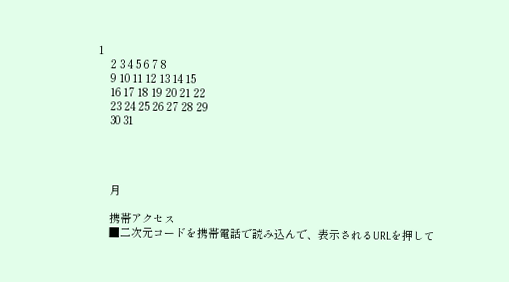1
    2 3 4 5 6 7 8
    9 10 11 12 13 14 15
    16 17 18 19 20 21 22
    23 24 25 26 27 28 29
    30 31




    月

    携帯アクセス
    ■二次元コードを携帯電話で読み込んで、表示されるURLを押して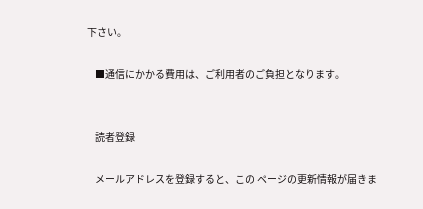下さい。

    ■通信にかかる費用は、ご利用者のご負担となります。


    読者登録

    メールアドレスを登録すると、この ページの更新情報が届きま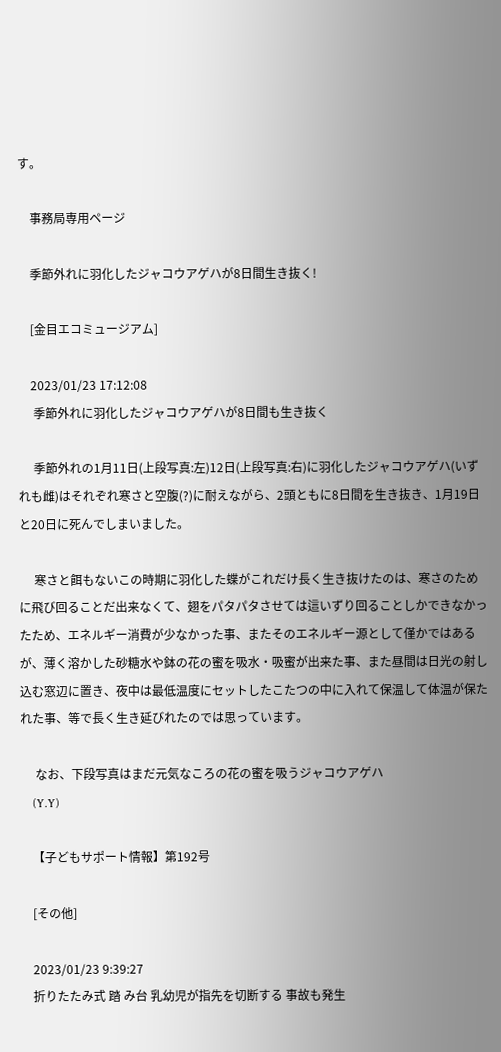す。

    事務局専用ページ

    季節外れに羽化したジャコウアゲハが8日間生き抜く!

    [金目エコミュージアム]

    2023/01/23 17:12:08
     季節外れに羽化したジャコウアゲハが8日間も生き抜く

     季節外れの1月11日(上段写真:左)12日(上段写真:右)に羽化したジャコウアゲハ(いずれも雌)はそれぞれ寒さと空腹(?)に耐えながら、2頭ともに8日間を生き抜き、1月19日と20日に死んでしまいました。

     寒さと餌もないこの時期に羽化した蝶がこれだけ長く生き抜けたのは、寒さのために飛び回ることだ出来なくて、翅をパタパタさせては這いずり回ることしかできなかったため、エネルギー消費が少なかった事、またそのエネルギー源として僅かではあるが、薄く溶かした砂糖水や鉢の花の蜜を吸水・吸蜜が出来た事、また昼間は日光の射し込む窓辺に置き、夜中は最低温度にセットしたこたつの中に入れて保温して体温が保たれた事、等で長く生き延びれたのでは思っています。

     なお、下段写真はまだ元気なころの花の蜜を吸うジャコウアゲハ
    (Y.Y)

    【子どもサポート情報】第192号

    [その他]

    2023/01/23 9:39:27
    折りたたみ式 踏 み台 乳幼児が指先を切断する 事故も発生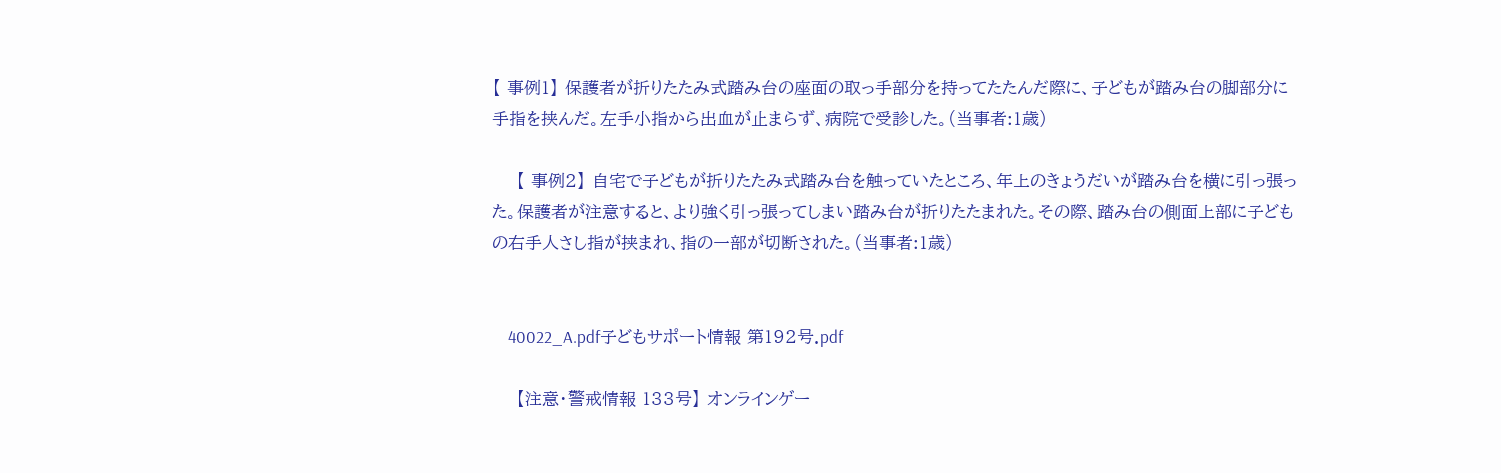【 事例1】 保護者が折りたたみ式踏み台の座面の取っ手部分を持ってたたんだ際に、子どもが踏み台の脚部分に手指を挟んだ。左手小指から出血が止まらず、病院で受診した。(当事者:1歳)

    【 事例2】 自宅で子どもが折りたたみ式踏み台を触っていたところ、年上のきょうだいが踏み台を横に引っ張った。保護者が注意すると、より強く引っ張ってしまい踏み台が折りたたまれた。その際、踏み台の側面上部に子どもの右手人さし指が挟まれ、指の一部が切断された。(当事者:1歳)


    40022_A.pdf子どもサポート情報 第192号.pdf

    【注意・警戒情報 133号】 オンラインゲー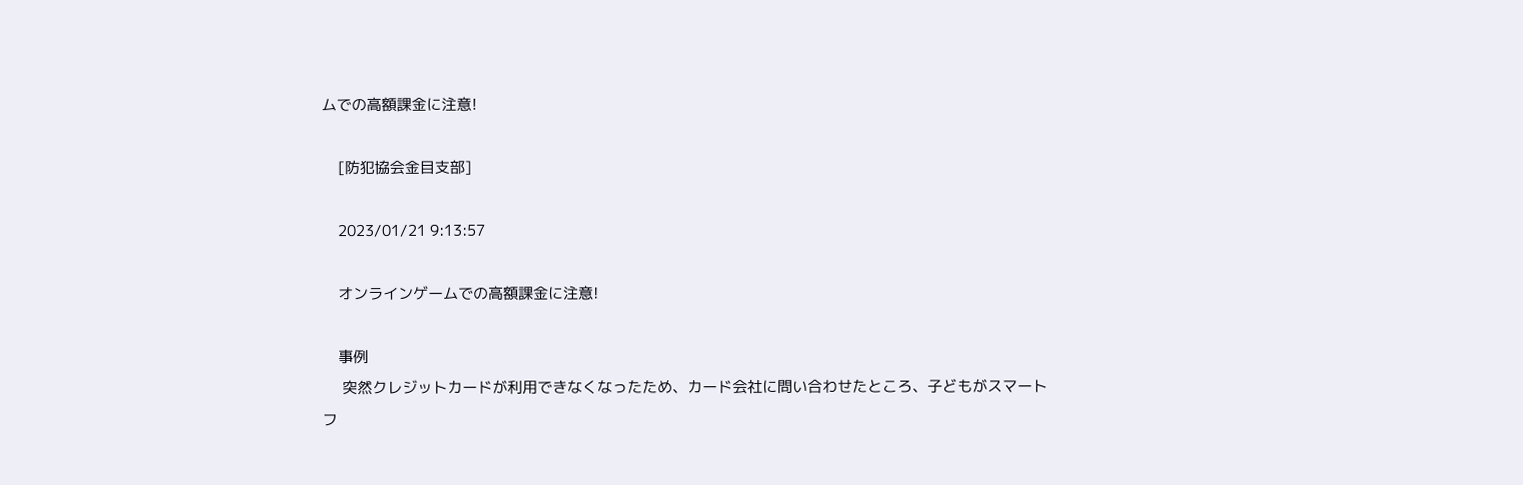ムでの高額課金に注意!

    [防犯協会金目支部]

    2023/01/21 9:13:57

    オンラインゲームでの高額課金に注意!

    事例
     突然クレジットカードが利用できなくなったため、カード会社に問い合わせたところ、子どもがスマートフ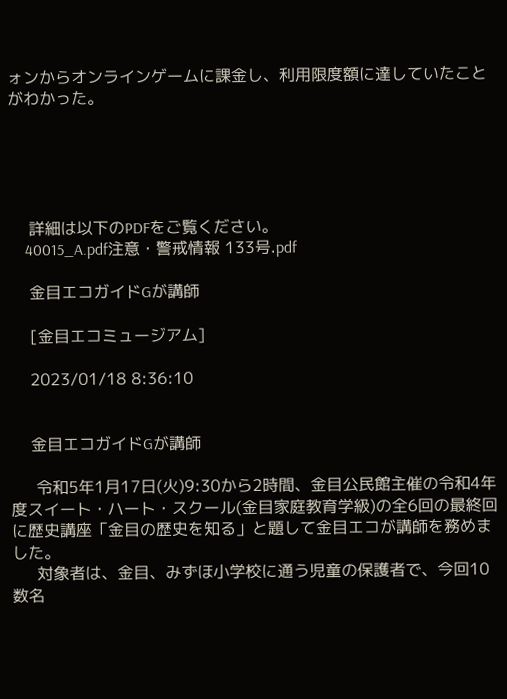ォンからオンラインゲームに課金し、利用限度額に達していたことがわかった。





    詳細は以下のPDFをご覧ください。
    40015_A.pdf注意・警戒情報 133号.pdf

    金目エコガイドGが講師

    [金目エコミュージアム]

    2023/01/18 8:36:10


    金目エコガイドGが講師

     令和5年1月17日(火)9:30から2時間、金目公民館主催の令和4年度スイート・ハート・スクール(金目家庭教育学級)の全6回の最終回に歴史講座「金目の歴史を知る」と題して金目エコが講師を務めました。
     対象者は、金目、みずほ小学校に通う児童の保護者で、今回10数名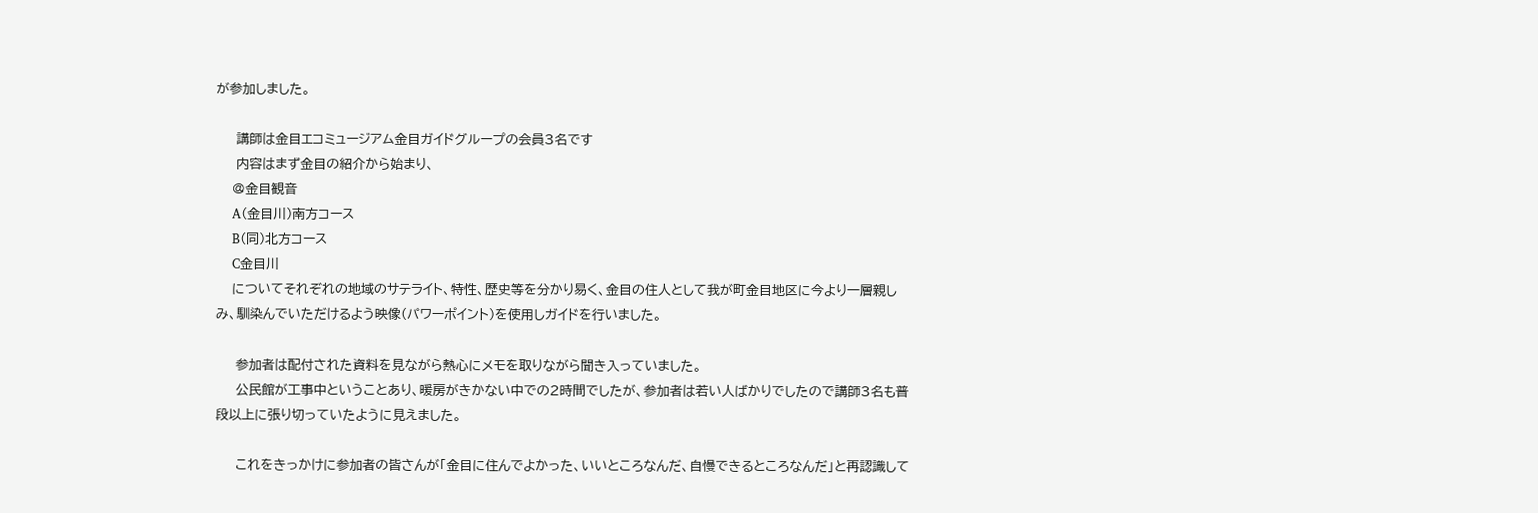が参加しました。

     講師は金目エコミュージアム金目ガイドグループの会員3名です
     内容はまず金目の紹介から始まり、
    @金目観音
    A(金目川)南方コース
    B(同)北方コース
    C金目川
    についてそれぞれの地域のサテライト、特性、歴史等を分かり易く、金目の住人として我が町金目地区に今より一層親しみ、馴染んでいただけるよう映像(パワーポイント)を使用しガイドを行いました。

     参加者は配付された資料を見ながら熱心にメモを取りながら聞き入っていました。
     公民館が工事中ということあり、暖房がきかない中での2時間でしたが、参加者は若い人ばかりでしたので講師3名も普段以上に張り切っていたように見えました。

     これをきっかけに参加者の皆さんが「金目に住んでよかった、いいところなんだ、自慢できるところなんだ」と再認識して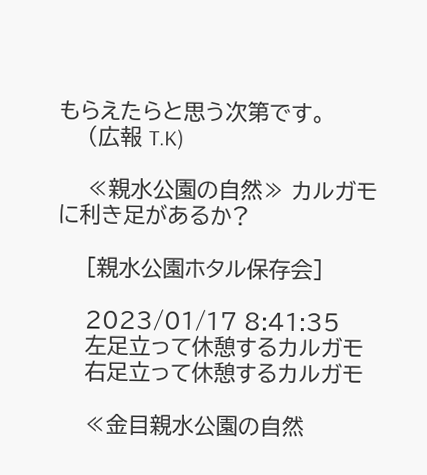もらえたらと思う次第です。
    (広報 T.K)

    ≪親水公園の自然≫ カルガモに利き足があるか?

    [親水公園ホタル保存会]

    2023/01/17 8:41:35
    左足立って休憩するカルガモ
    右足立って休憩するカルガモ

    ≪金目親水公園の自然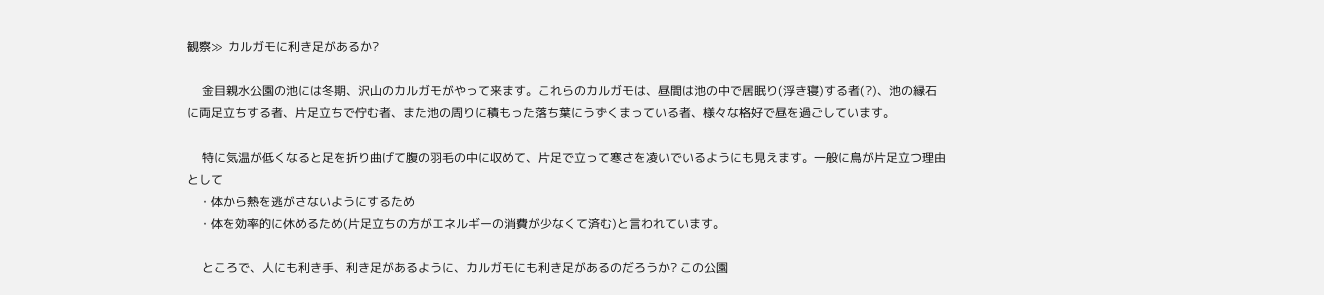観察≫  カルガモに利き足があるか?

     金目親水公園の池には冬期、沢山のカルガモがやって来ます。これらのカルガモは、昼間は池の中で居眠り(浮き寝)する者(?)、池の縁石に両足立ちする者、片足立ちで佇む者、また池の周りに積もった落ち葉にうずくまっている者、様々な格好で昼を過ごしています。

     特に気温が低くなると足を折り曲げて腹の羽毛の中に収めて、片足で立って寒さを凌いでいるようにも見えます。一般に鳥が片足立つ理由として
    ・体から熱を逃がさないようにするため
    ・体を効率的に休めるため(片足立ちの方がエネルギーの消費が少なくて済む)と言われています。

     ところで、人にも利き手、利き足があるように、カルガモにも利き足があるのだろうか? この公園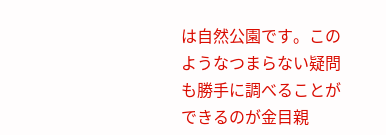は自然公園です。このようなつまらない疑問も勝手に調べることができるのが金目親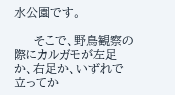水公園です。

     そこで、野鳥観察の際にカルガモが左足か、右足か、いずれで立ってか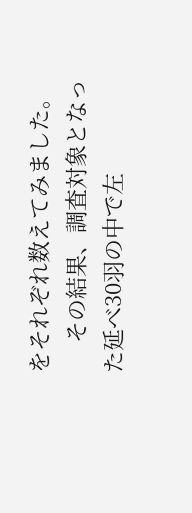をそれぞれ数えてみました。
     その結果、調査対象となった延べ30羽の中で左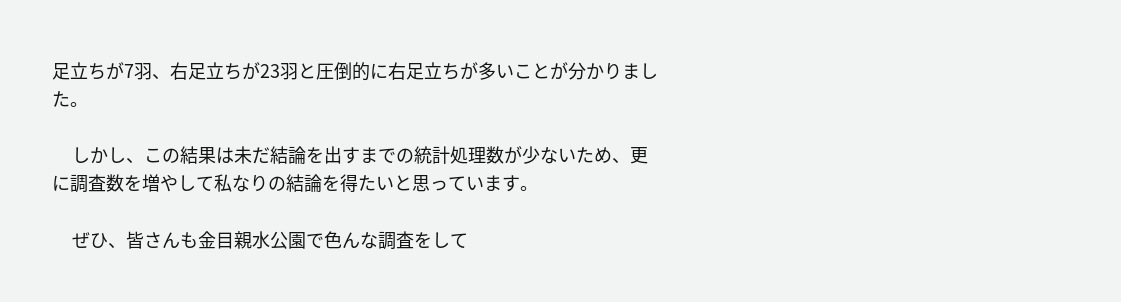足立ちが7羽、右足立ちが23羽と圧倒的に右足立ちが多いことが分かりました。

     しかし、この結果は未だ結論を出すまでの統計処理数が少ないため、更に調査数を増やして私なりの結論を得たいと思っています。

     ぜひ、皆さんも金目親水公園で色んな調査をして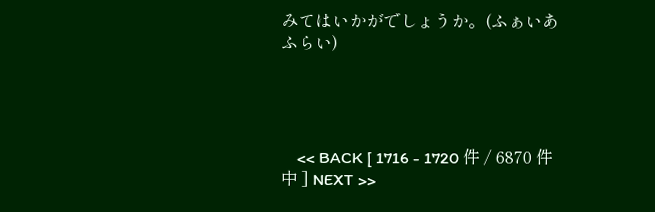みてはいかがでしょうか。(ふぁいあ ふらい)




    << BACK [ 1716 - 1720 件 / 6870 件中 ] NEXT >>